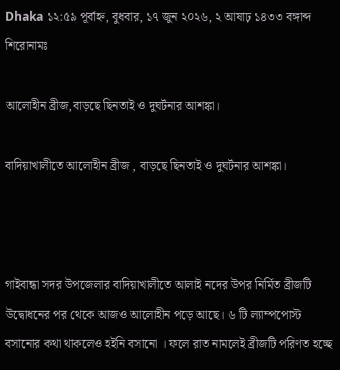Dhaka ১২:৫৯ পূর্বাহ্ন, বুধবার, ১৭ জুন ২০২৬, ২ আষাঢ় ১৪৩৩ বঙ্গাব্দ
শিরোনামঃ

আলোহীন ব্রীজ,বাড়ছে ছিনতাই ও দুঘর্টনার আশঙ্কা।

বাদিয়াখালীতে আলোহীন ব্রীজ , বাড়ছে ছিনতাই ও দুঘর্টনার আশঙ্কা।



গাইবান্ধা সদর উপজেলার বাদিয়াখালীতে আলাই নদের উপর নির্মিত ব্রীজটি উদ্বোধনের পর থেকে আজও আলোহীন পড়ে আছে। ৬ টি ল্যাম্পপোস্ট বসানোর কথা থাকলেও হইনি বসানো । ফলে রাত নামলেই ব্রীজটি পরিণত হচ্ছে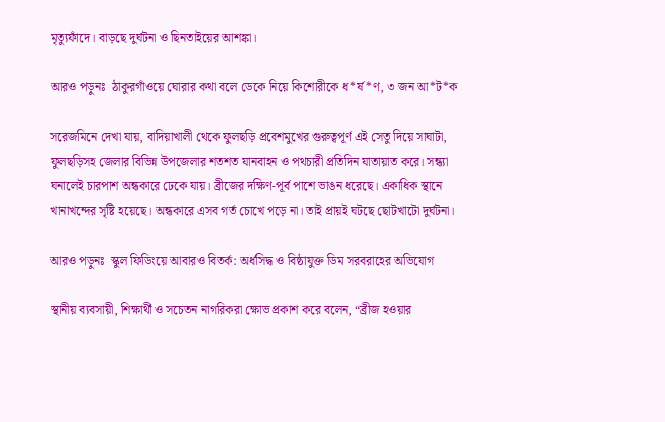মৃত্যুফাঁদে। বাড়ছে দুর্ঘটনা ও ছিনতাইয়ের আশঙ্কা।

আরও পড়ুনঃ  ঠাকুরগাঁওয়ে ঘোরার কথা বলে ডেকে নিয়ে কিশোরীকে ধ*র্ষ*ণ, ৩ জন আ*ট*ক

সরেজমিনে দেখা যায়, বাদিয়াখালী থেকে ফুলছড়ি প্রবেশমুখের গুরুত্বপূর্ণ এই সেতু দিয়ে সাঘাটা, ফুলছড়িসহ জেলার বিভিন্ন উপজেলার শতশত যানবাহন ও পথচারী প্রতিদিন যাতায়াত করে। সন্ধ্যা ঘনালেই চারপাশ অন্ধকারে ঢেকে যায়। ব্রীজের দক্ষিণ-পূর্ব পাশে ভাঙন ধরেছে। একাধিক স্থানে খানাখন্দের সৃষ্টি হয়েছে। অন্ধকারে এসব গর্ত চোখে পড়ে না। তাই প্রায়ই ঘটছে ছোটখাটো দুর্ঘটনা।

আরও পড়ুনঃ  স্কুল ফিডিংয়ে আবারও বিতর্ক: অর্ধসিদ্ধ ও বিষ্ঠাযুক্ত ডিম সরবরাহের অভিযোগ

স্থানীয় ব্যবসায়ী, শিক্ষার্থী ও সচেতন নাগরিকরা ক্ষোভ প্রকাশ করে বলেন, “ব্রীজ হওয়ার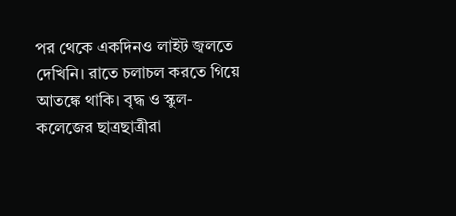পর থেকে একদিনও লাইট জ্বলতে দেখিনি। রাতে চলাচল করতে গিয়ে আতঙ্কে থাকি। বৃদ্ধ ও স্কুল-কলেজের ছাত্রছাত্রীরা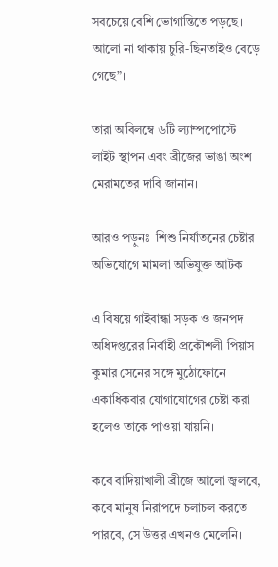সবচেয়ে বেশি ভোগান্তিতে পড়ছে। আলো না থাকায় চুরি-ছিনতাইও বেড়ে গেছে”।

তারা অবিলম্বে ৬টি ল্যাম্পপোস্টে লাইট স্থাপন এবং ব্রীজের ভাঙা অংশ মেরামতের দাবি জানান।

আরও পড়ুনঃ  শিশু নির্যাতনের চেষ্টার অভিযোগে মামলা অভিযুক্ত আটক

এ বিষয়ে গাইবান্ধা সড়ক ও জনপদ অধিদপ্তরের নির্বাহী প্রকৌশলী পিয়াস কুমার সেনের সঙ্গে মুঠোফোনে একাধিকবার যোগাযোগের চেষ্টা করা হলেও তাকে পাওয়া যায়নি।

কবে বাদিয়াখালী ব্রীজে আলো জ্বলবে, কবে মানুষ নিরাপদে চলাচল করতে পারবে, সে উত্তর এখনও মেলেনি।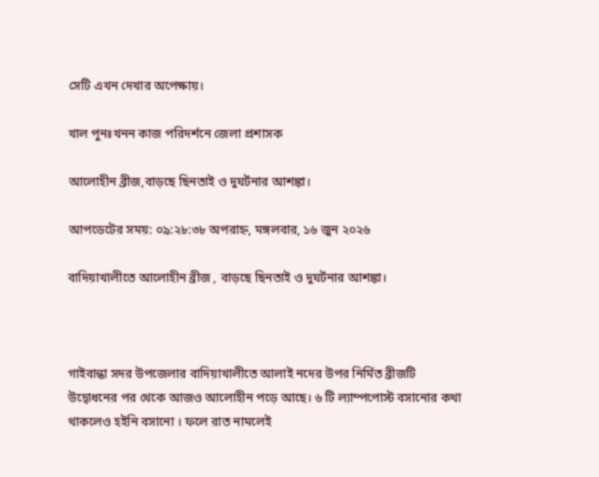সেটি এখন দেখার অপেক্ষায়।

খাল পুনঃখনন কাজ পরিদর্শনে জেলা প্রশাসক

আলোহীন ব্রীজ,বাড়ছে ছিনতাই ও দুঘর্টনার আশঙ্কা।

আপডেটের সময়: ০৯:২৮:৩৮ অপরাহ্ন, মঙ্গলবার, ১৬ জুন ২০২৬

বাদিয়াখালীতে আলোহীন ব্রীজ , বাড়ছে ছিনতাই ও দুঘর্টনার আশঙ্কা।



গাইবান্ধা সদর উপজেলার বাদিয়াখালীতে আলাই নদের উপর নির্মিত ব্রীজটি উদ্বোধনের পর থেকে আজও আলোহীন পড়ে আছে। ৬ টি ল্যাম্পপোস্ট বসানোর কথা থাকলেও হইনি বসানো । ফলে রাত নামলেই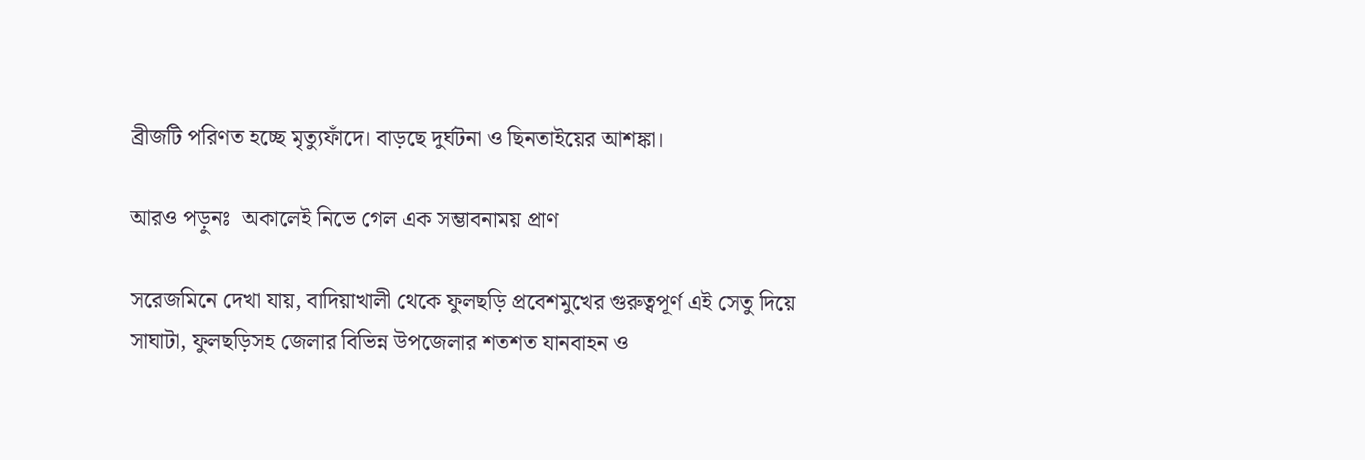ব্রীজটি পরিণত হচ্ছে মৃত্যুফাঁদে। বাড়ছে দুর্ঘটনা ও ছিনতাইয়ের আশঙ্কা।

আরও পড়ুনঃ  অকালেই নিভে গেল এক সম্ভাবনাময় প্রাণ

সরেজমিনে দেখা যায়, বাদিয়াখালী থেকে ফুলছড়ি প্রবেশমুখের গুরুত্বপূর্ণ এই সেতু দিয়ে সাঘাটা, ফুলছড়িসহ জেলার বিভিন্ন উপজেলার শতশত যানবাহন ও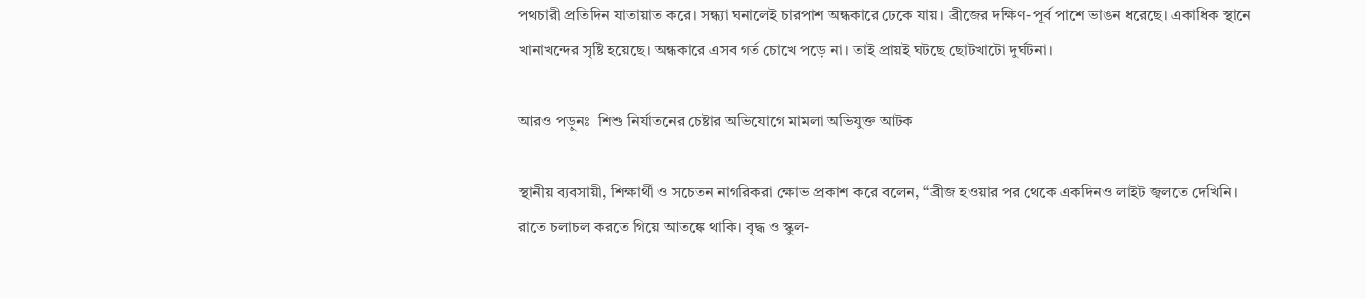পথচারী প্রতিদিন যাতায়াত করে। সন্ধ্যা ঘনালেই চারপাশ অন্ধকারে ঢেকে যায়। ব্রীজের দক্ষিণ-পূর্ব পাশে ভাঙন ধরেছে। একাধিক স্থানে খানাখন্দের সৃষ্টি হয়েছে। অন্ধকারে এসব গর্ত চোখে পড়ে না। তাই প্রায়ই ঘটছে ছোটখাটো দুর্ঘটনা।

আরও পড়ুনঃ  শিশু নির্যাতনের চেষ্টার অভিযোগে মামলা অভিযুক্ত আটক

স্থানীয় ব্যবসায়ী, শিক্ষার্থী ও সচেতন নাগরিকরা ক্ষোভ প্রকাশ করে বলেন, “ব্রীজ হওয়ার পর থেকে একদিনও লাইট জ্বলতে দেখিনি। রাতে চলাচল করতে গিয়ে আতঙ্কে থাকি। বৃদ্ধ ও স্কুল-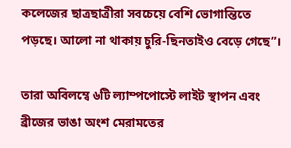কলেজের ছাত্রছাত্রীরা সবচেয়ে বেশি ভোগান্তিতে পড়ছে। আলো না থাকায় চুরি-ছিনতাইও বেড়ে গেছে”।

তারা অবিলম্বে ৬টি ল্যাম্পপোস্টে লাইট স্থাপন এবং ব্রীজের ভাঙা অংশ মেরামতের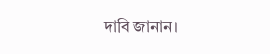দাবি জানান।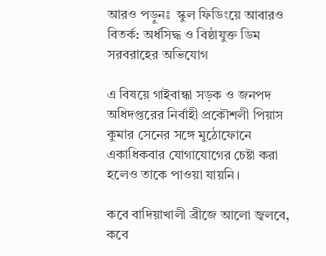আরও পড়ুনঃ  স্কুল ফিডিংয়ে আবারও বিতর্ক: অর্ধসিদ্ধ ও বিষ্ঠাযুক্ত ডিম সরবরাহের অভিযোগ

এ বিষয়ে গাইবান্ধা সড়ক ও জনপদ অধিদপ্তরের নির্বাহী প্রকৌশলী পিয়াস কুমার সেনের সঙ্গে মুঠোফোনে একাধিকবার যোগাযোগের চেষ্টা করা হলেও তাকে পাওয়া যায়নি।

কবে বাদিয়াখালী ব্রীজে আলো জ্বলবে, কবে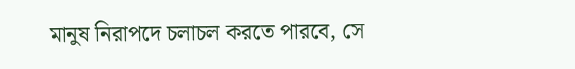মানুষ নিরাপদে চলাচল করতে পারবে, সে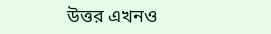উত্তর এখনও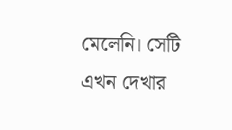মেলেনি। সেটি এখন দেখার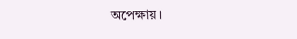অপেক্ষায়।